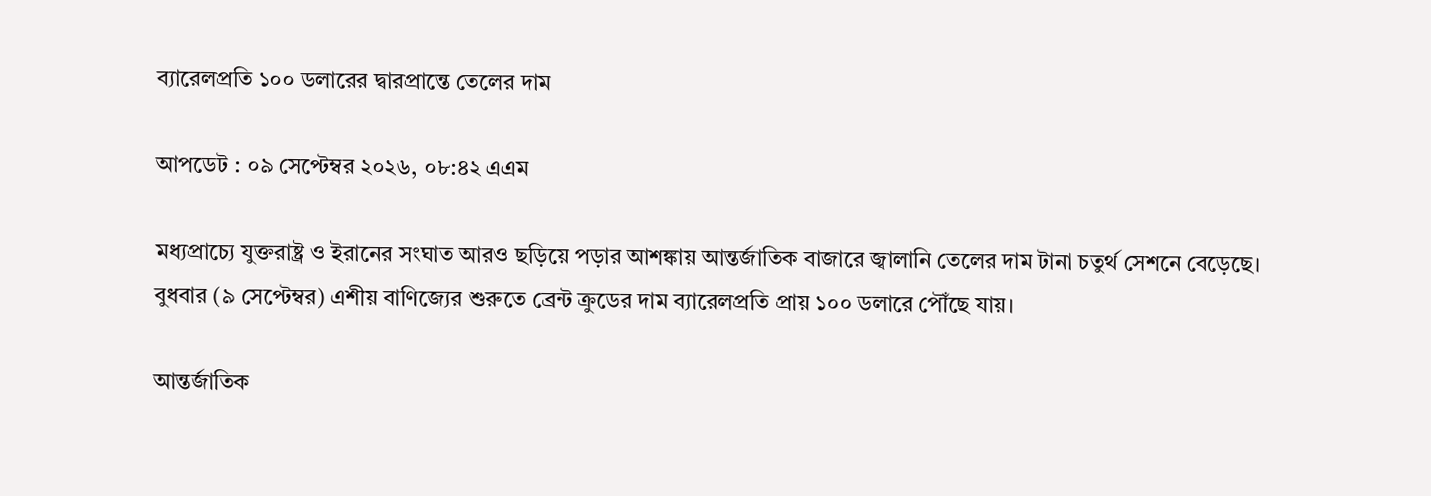ব্যারেলপ্রতি ১০০ ডলারের দ্বারপ্রান্তে তেলের দাম

আপডেট : ০৯ সেপ্টেম্বর ২০২৬, ০৮:৪২ এএম

মধ্যপ্রাচ্যে যুক্তরাষ্ট্র ও ইরানের সংঘাত আরও ছড়িয়ে পড়ার আশঙ্কায় আন্তর্জাতিক বাজারে জ্বালানি তেলের দাম টানা চতুর্থ সেশনে বেড়েছে। বুধবার (৯ সেপ্টেম্বর) এশীয় বাণিজ্যের শুরুতে ব্রেন্ট ক্রুডের দাম ব্যারেলপ্রতি প্রায় ১০০ ডলারে পৌঁছে যায়।

আন্তর্জাতিক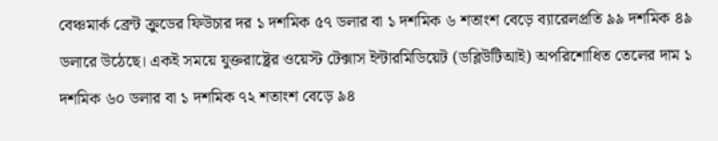বেঞ্চমার্ক ব্রেন্ট ক্রুডের ফিউচার দর ১ দশমিক ৫৭ ডলার বা ১ দশমিক ৬ শতাংশ বেড়ে ব্যারেলপ্রতি ৯৯ দশমিক ৪৯ ডলারে উঠেছে। একই সময়ে যুক্তরাষ্ট্রের ওয়েস্ট টেক্সাস ইন্টারমিডিয়েট (ডব্লিউটিআই) অপরিশোধিত তেলের দাম ১ দশমিক ৬০ ডলার বা ১ দশমিক ৭২ শতাংশ বেড়ে ৯৪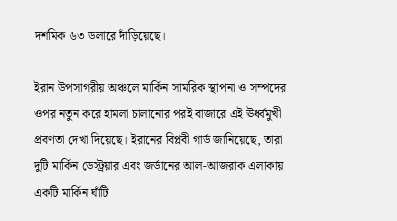দশমিক ৬৩ ডলারে দাঁড়িয়েছে।

ইরান উপসাগরীয় অঞ্চলে মার্কিন সামরিক স্থাপনা ও সম্পদের ওপর নতুন করে হামলা চালানোর পরই বাজারে এই ঊর্ধ্বমুখী প্রবণতা দেখা দিয়েছে। ইরানের বিপ্লবী গার্ড জানিয়েছে, তারা দুটি মার্কিন ডেস্ট্রয়ার এবং জর্ডানের আল-আজরাক এলাকায় একটি মার্কিন ঘাঁটি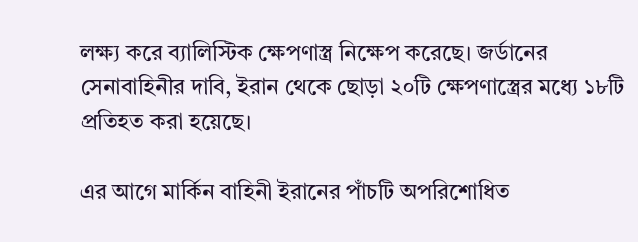লক্ষ্য করে ব্যালিস্টিক ক্ষেপণাস্ত্র নিক্ষেপ করেছে। জর্ডানের সেনাবাহিনীর দাবি, ইরান থেকে ছোড়া ২০টি ক্ষেপণাস্ত্রের মধ্যে ১৮টি প্রতিহত করা হয়েছে।

এর আগে মার্কিন বাহিনী ইরানের পাঁচটি অপরিশোধিত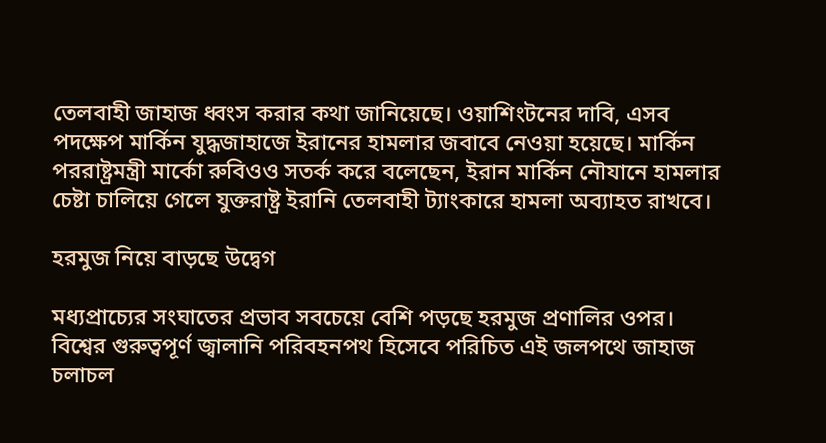তেলবাহী জাহাজ ধ্বংস করার কথা জানিয়েছে। ওয়াশিংটনের দাবি, এসব পদক্ষেপ মার্কিন যুদ্ধজাহাজে ইরানের হামলার জবাবে নেওয়া হয়েছে। মার্কিন পররাষ্ট্রমন্ত্রী মার্কো রুবিওও সতর্ক করে বলেছেন, ইরান মার্কিন নৌযানে হামলার চেষ্টা চালিয়ে গেলে যুক্তরাষ্ট্র ইরানি তেলবাহী ট্যাংকারে হামলা অব্যাহত রাখবে।

হরমুজ নিয়ে বাড়ছে উদ্বেগ

মধ্যপ্রাচ্যের সংঘাতের প্রভাব সবচেয়ে বেশি পড়ছে হরমুজ প্রণালির ওপর। বিশ্বের গুরুত্বপূর্ণ জ্বালানি পরিবহনপথ হিসেবে পরিচিত এই জলপথে জাহাজ চলাচল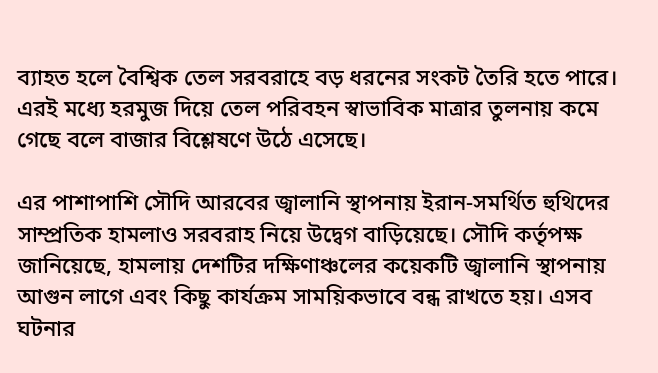ব্যাহত হলে বৈশ্বিক তেল সরবরাহে বড় ধরনের সংকট তৈরি হতে পারে। এরই মধ্যে হরমুজ দিয়ে তেল পরিবহন স্বাভাবিক মাত্রার তুলনায় কমে গেছে বলে বাজার বিশ্লেষণে উঠে এসেছে।

এর পাশাপাশি সৌদি আরবের জ্বালানি স্থাপনায় ইরান-সমর্থিত হুথিদের সাম্প্রতিক হামলাও সরবরাহ নিয়ে উদ্বেগ বাড়িয়েছে। সৌদি কর্তৃপক্ষ জানিয়েছে, হামলায় দেশটির দক্ষিণাঞ্চলের কয়েকটি জ্বালানি স্থাপনায় আগুন লাগে এবং কিছু কার্যক্রম সাময়িকভাবে বন্ধ রাখতে হয়। এসব ঘটনার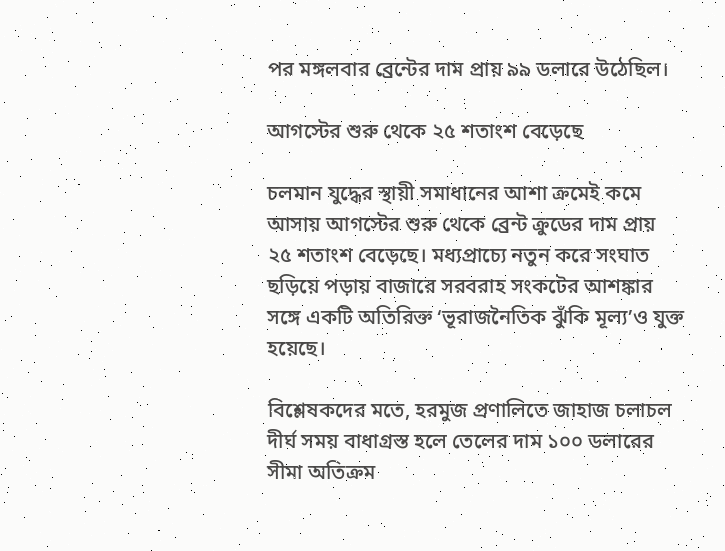পর মঙ্গলবার ব্রেন্টের দাম প্রায় ৯৯ ডলারে উঠেছিল।

আগস্টের শুরু থেকে ২৫ শতাংশ বেড়েছে

চলমান যুদ্ধের স্থায়ী সমাধানের আশা ক্রমেই কমে আসায় আগস্টের শুরু থেকে ব্রেন্ট ক্রুডের দাম প্রায় ২৫ শতাংশ বেড়েছে। মধ্যপ্রাচ্যে নতুন করে সংঘাত ছড়িয়ে পড়ায় বাজারে সরবরাহ সংকটের আশঙ্কার সঙ্গে একটি অতিরিক্ত ‘ভূরাজনৈতিক ঝুঁকি মূল্য’ও যুক্ত হয়েছে।

বিশ্লেষকদের মতে, হরমুজ প্রণালিতে জাহাজ চলাচল দীর্ঘ সময় বাধাগ্রস্ত হলে তেলের দাম ১০০ ডলারের সীমা অতিক্রম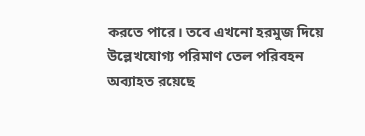করতে পারে। তবে এখনো হরমুজ দিয়ে উল্লেখযোগ্য পরিমাণ তেল পরিবহন অব্যাহত রয়েছে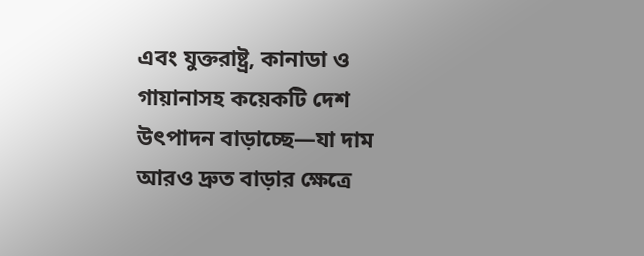এবং যুক্তরাষ্ট্র, কানাডা ও গায়ানাসহ কয়েকটি দেশ উৎপাদন বাড়াচ্ছে—যা দাম আরও দ্রুত বাড়ার ক্ষেত্রে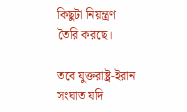কিছুটা নিয়ন্ত্রণ তৈরি করছে।

তবে যুক্তরাষ্ট্র-ইরান সংঘাত যদি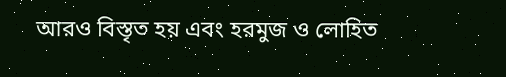আরও বিস্তৃত হয় এবং হরমুজ ও লোহিত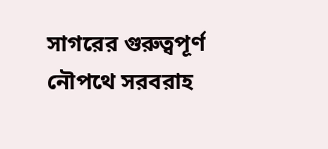সাগরের গুরুত্বপূর্ণ নৌপথে সরবরাহ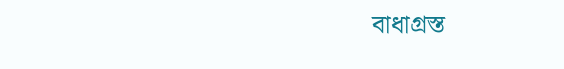বাধাগ্রস্ত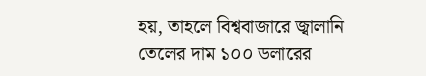হয়, তাহলে বিশ্ববাজারে জ্বালানি তেলের দাম ১০০ ডলারের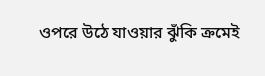ওপরে উঠে যাওয়ার ঝুঁকি ক্রমেই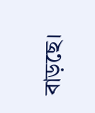বাড়ছে।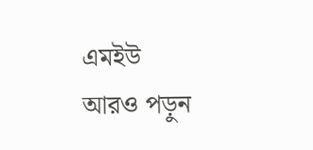এমইউ
আরও পড়ুন